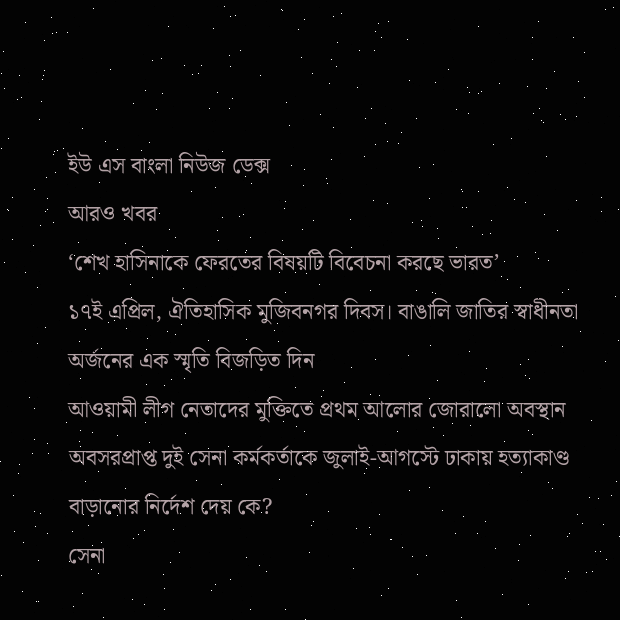ইউ এস বাংলা নিউজ ডেক্স
আরও খবর
‘শেখ হাসিনাকে ফেরতের বিষয়টি বিবেচনা করছে ভারত’
১৭ই এপ্রিল, ঐতিহাসিক মুজিবনগর দিবস। বাঙালি জাতির স্বাধীনতা অর্জনের এক স্মৃতি বিজড়িত দিন
আওয়ামী লীগ নেতাদের মুক্তিতে প্রথম আলোর জোরালো অবস্থান
অবসরপ্রাপ্ত দুই সেনা কর্মকর্তাকে জুলাই-আগস্টে ঢাকায় হত্যাকাণ্ড বাড়ানোর নির্দেশ দেয় কে?
সেনা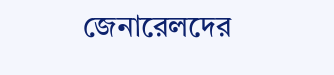জেনারেলদের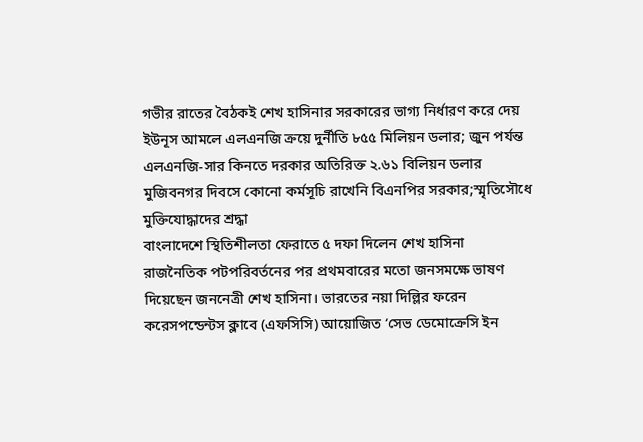গভীর রাতের বৈঠকই শেখ হাসিনার সরকারের ভাগ্য নির্ধারণ করে দেয়
ইউনূস আমলে এলএনজি ক্রয়ে দুর্নীতি ৮৫৫ মিলিয়ন ডলার; জুন পর্যন্ত এলএনজি-সার কিনতে দরকার অতিরিক্ত ২.৬১ বিলিয়ন ডলার
মুজিবনগর দিবসে কোনো কর্মসূচি রাখেনি বিএনপির সরকার;স্মৃতিসৌধে মুক্তিযোদ্ধাদের শ্রদ্ধা
বাংলাদেশে স্থিতিশীলতা ফেরাতে ৫ দফা দিলেন শেখ হাসিনা
রাজনৈতিক পটপরিবর্তনের পর প্রথমবারের মতো জনসমক্ষে ভাষণ দিয়েছেন জননেত্রী শেখ হাসিনা। ভারতের নয়া দিল্লির ফরেন করেসপন্ডেন্টস ক্লাবে (এফসিসি) আয়োজিত ‘সেভ ডেমোক্রেসি ইন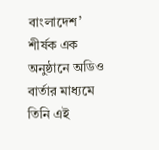বাংলাদেশ’ শীর্ষক এক অনুষ্ঠানে অডিও বার্তার মাধ্যমে তিনি এই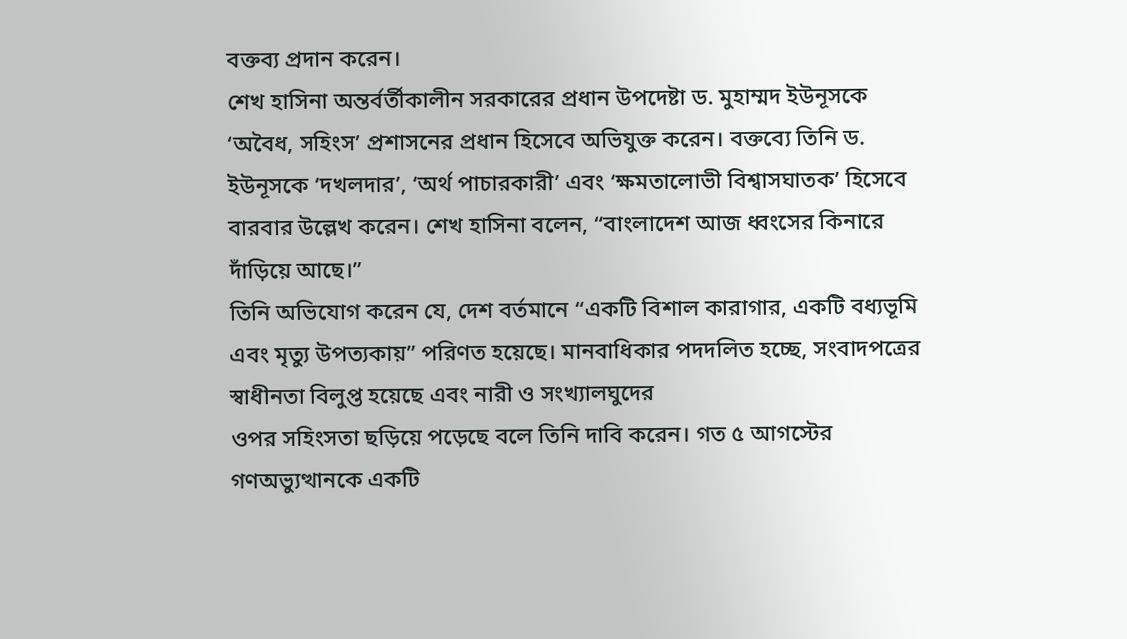বক্তব্য প্রদান করেন।
শেখ হাসিনা অন্তর্বর্তীকালীন সরকারের প্রধান উপদেষ্টা ড. মুহাম্মদ ইউনূসকে ‘অবৈধ, সহিংস’ প্রশাসনের প্রধান হিসেবে অভিযুক্ত করেন। বক্তব্যে তিনি ড. ইউনূসকে ‘দখলদার’, ‘অর্থ পাচারকারী’ এবং ‘ক্ষমতালোভী বিশ্বাসঘাতক’ হিসেবে বারবার উল্লেখ করেন। শেখ হাসিনা বলেন, “বাংলাদেশ আজ ধ্বংসের কিনারে দাঁড়িয়ে আছে।”
তিনি অভিযোগ করেন যে, দেশ বর্তমানে “একটি বিশাল কারাগার, একটি বধ্যভূমি এবং মৃত্যু উপত্যকায়” পরিণত হয়েছে। মানবাধিকার পদদলিত হচ্ছে, সংবাদপত্রের স্বাধীনতা বিলুপ্ত হয়েছে এবং নারী ও সংখ্যালঘুদের
ওপর সহিংসতা ছড়িয়ে পড়েছে বলে তিনি দাবি করেন। গত ৫ আগস্টের গণঅভ্যুত্থানকে একটি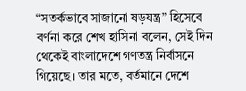“সতর্কভাবে সাজানো ষড়যন্ত্র” হিসেবে বর্ণনা করে শেখ হাসিনা বলেন, সেই দিন থেকেই বাংলাদেশে গণতন্ত্র নির্বাসনে গিয়েছে। তার মতে, বর্তমানে দেশে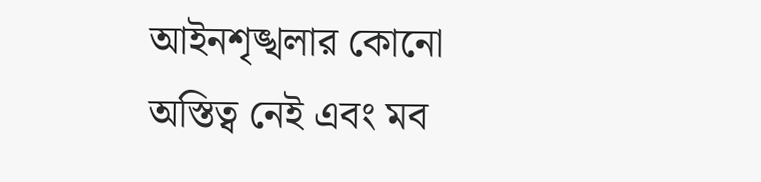আইনশৃঙ্খলার কোনো অস্তিত্ব নেই এবং মব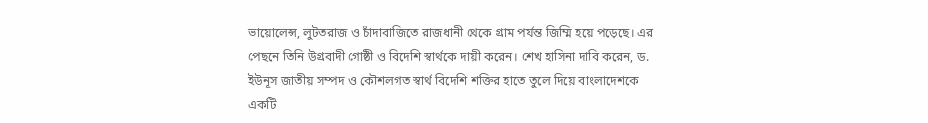ভায়োলেন্স, লুটতরাজ ও চাঁদাবাজিতে রাজধানী থেকে গ্রাম পর্যন্ত জিম্মি হয়ে পড়েছে। এর পেছনে তিনি উগ্রবাদী গোষ্ঠী ও বিদেশি স্বার্থকে দায়ী করেন। শেখ হাসিনা দাবি করেন, ড. ইউনূস জাতীয় সম্পদ ও কৌশলগত স্বার্থ বিদেশি শক্তির হাতে তুলে দিয়ে বাংলাদেশকে একটি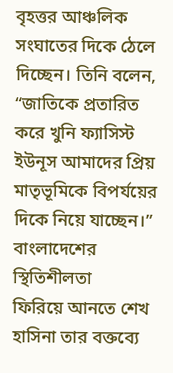বৃহত্তর আঞ্চলিক সংঘাতের দিকে ঠেলে দিচ্ছেন। তিনি বলেন, “জাতিকে প্রতারিত করে খুনি ফ্যাসিস্ট ইউনূস আমাদের প্রিয় মাতৃভূমিকে বিপর্যয়ের দিকে নিয়ে যাচ্ছেন।” বাংলাদেশের স্থিতিশীলতা
ফিরিয়ে আনতে শেখ হাসিনা তার বক্তব্যে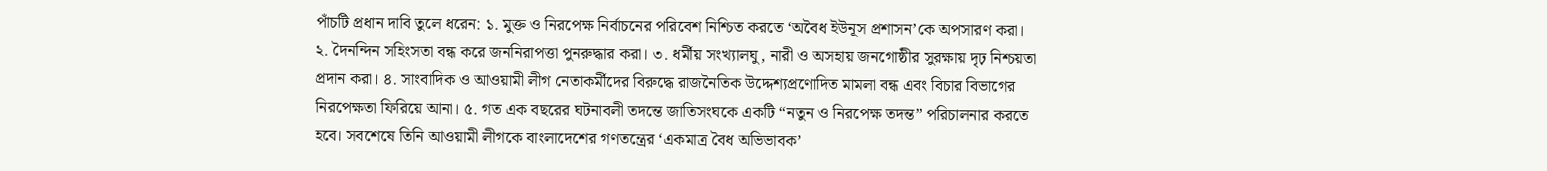পাঁচটি প্রধান দাবি তুলে ধরেন: ১. মুক্ত ও নিরপেক্ষ নির্বাচনের পরিবেশ নিশ্চিত করতে ‘অবৈধ ইউনূস প্রশাসন’কে অপসারণ করা। ২. দৈনন্দিন সহিংসতা বন্ধ করে জননিরাপত্তা পুনরুদ্ধার করা। ৩. ধর্মীয় সংখ্যালঘু, নারী ও অসহায় জনগোষ্ঠীর সুরক্ষায় দৃঢ় নিশ্চয়তা প্রদান করা। ৪. সাংবাদিক ও আওয়ামী লীগ নেতাকর্মীদের বিরুদ্ধে রাজনৈতিক উদ্দেশ্যপ্রণোদিত মামলা বন্ধ এবং বিচার বিভাগের নিরপেক্ষতা ফিরিয়ে আনা। ৫. গত এক বছরের ঘটনাবলী তদন্তে জাতিসংঘকে একটি “নতুন ও নিরপেক্ষ তদন্ত” পরিচালনার করতে হবে। সবশেষে তিনি আওয়ামী লীগকে বাংলাদেশের গণতন্ত্রের ‘একমাত্র বৈধ অভিভাবক’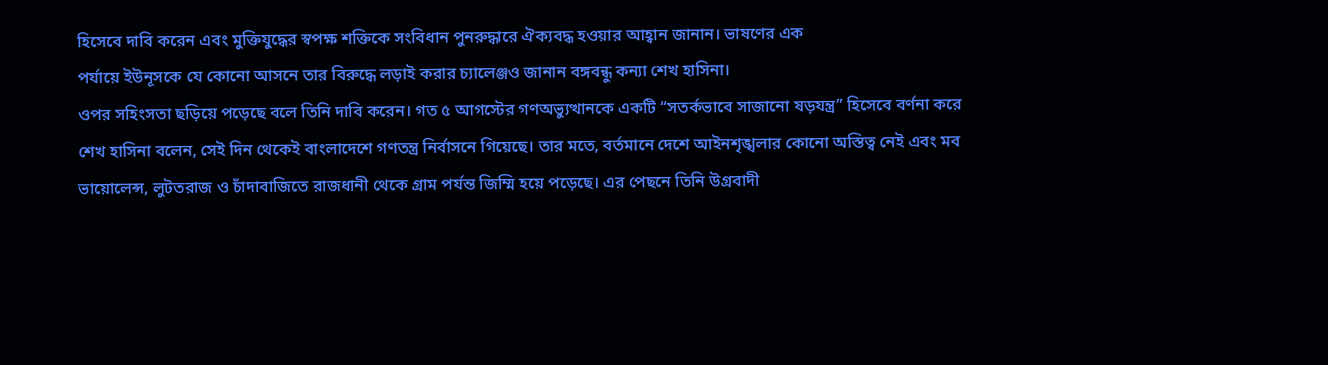হিসেবে দাবি করেন এবং মুক্তিযুদ্ধের স্বপক্ষ শক্তিকে সংবিধান পুনরুদ্ধারে ঐক্যবদ্ধ হওয়ার আহ্বান জানান। ভাষণের এক
পর্যায়ে ইউনূসকে যে কোনো আসনে তার বিরুদ্ধে লড়াই করার চ্যালেঞ্জও জানান বঙ্গবন্ধু কন্যা শেখ হাসিনা।
ওপর সহিংসতা ছড়িয়ে পড়েছে বলে তিনি দাবি করেন। গত ৫ আগস্টের গণঅভ্যুত্থানকে একটি “সতর্কভাবে সাজানো ষড়যন্ত্র” হিসেবে বর্ণনা করে শেখ হাসিনা বলেন, সেই দিন থেকেই বাংলাদেশে গণতন্ত্র নির্বাসনে গিয়েছে। তার মতে, বর্তমানে দেশে আইনশৃঙ্খলার কোনো অস্তিত্ব নেই এবং মব ভায়োলেন্স, লুটতরাজ ও চাঁদাবাজিতে রাজধানী থেকে গ্রাম পর্যন্ত জিম্মি হয়ে পড়েছে। এর পেছনে তিনি উগ্রবাদী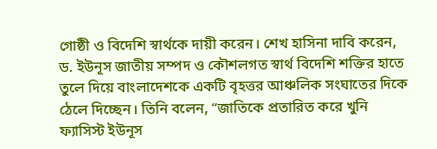গোষ্ঠী ও বিদেশি স্বার্থকে দায়ী করেন। শেখ হাসিনা দাবি করেন, ড. ইউনূস জাতীয় সম্পদ ও কৌশলগত স্বার্থ বিদেশি শক্তির হাতে তুলে দিয়ে বাংলাদেশকে একটি বৃহত্তর আঞ্চলিক সংঘাতের দিকে ঠেলে দিচ্ছেন। তিনি বলেন, “জাতিকে প্রতারিত করে খুনি ফ্যাসিস্ট ইউনূস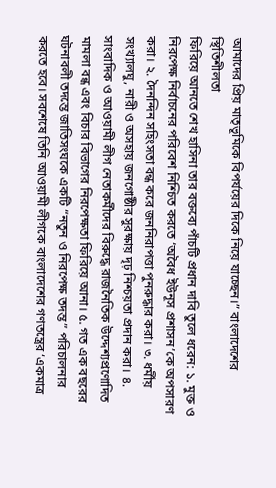আমাদের প্রিয় মাতৃভূমিকে বিপর্যয়ের দিকে নিয়ে যাচ্ছেন।” বাংলাদেশের স্থিতিশীলতা
ফিরিয়ে আনতে শেখ হাসিনা তার বক্তব্যে পাঁচটি প্রধান দাবি তুলে ধরেন: ১. মুক্ত ও নিরপেক্ষ নির্বাচনের পরিবেশ নিশ্চিত করতে ‘অবৈধ ইউনূস প্রশাসন’কে অপসারণ করা। ২. দৈনন্দিন সহিংসতা বন্ধ করে জননিরাপত্তা পুনরুদ্ধার করা। ৩. ধর্মীয় সংখ্যালঘু, নারী ও অসহায় জনগোষ্ঠীর সুরক্ষায় দৃঢ় নিশ্চয়তা প্রদান করা। ৪. সাংবাদিক ও আওয়ামী লীগ নেতাকর্মীদের বিরুদ্ধে রাজনৈতিক উদ্দেশ্যপ্রণোদিত মামলা বন্ধ এবং বিচার বিভাগের নিরপেক্ষতা ফিরিয়ে আনা। ৫. গত এক বছরের ঘটনাবলী তদন্তে জাতিসংঘকে একটি “নতুন ও নিরপেক্ষ তদন্ত” পরিচালনার করতে হবে। সবশেষে তিনি আওয়ামী লীগকে বাংলাদেশের গণতন্ত্রের ‘একমাত্র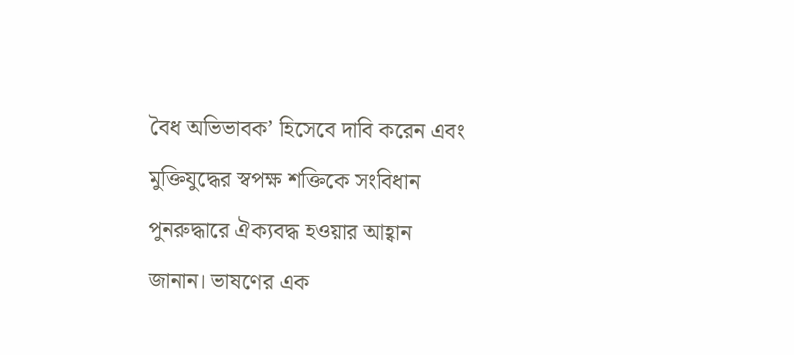বৈধ অভিভাবক’ হিসেবে দাবি করেন এবং মুক্তিযুদ্ধের স্বপক্ষ শক্তিকে সংবিধান পুনরুদ্ধারে ঐক্যবদ্ধ হওয়ার আহ্বান জানান। ভাষণের এক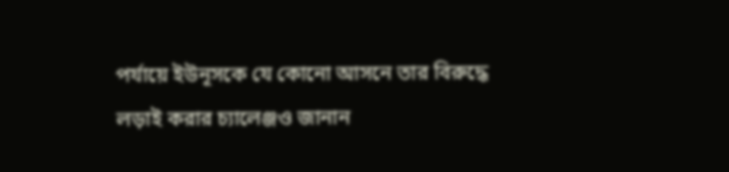পর্যায়ে ইউনূসকে যে কোনো আসনে তার বিরুদ্ধে লড়াই করার চ্যালেঞ্জও জানান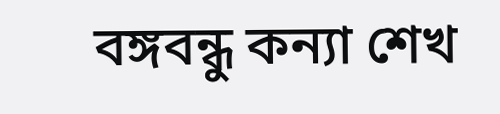বঙ্গবন্ধু কন্যা শেখ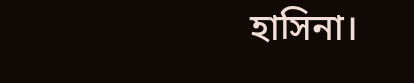হাসিনা।